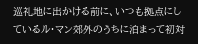巡礼地に出かける前に、いつも拠点にしているル・マン郊外のうちに泊まって初対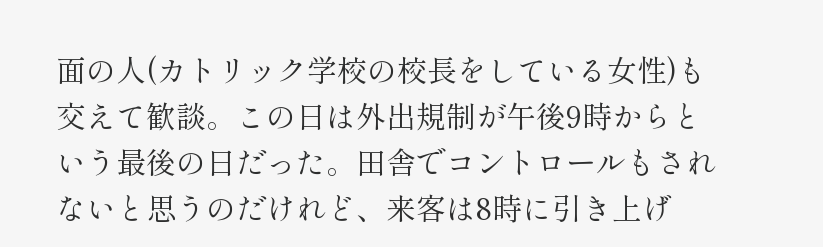面の人(カトリック学校の校長をしている女性)も交えて歓談。この日は外出規制が午後9時からという最後の日だった。田舎でコントロールもされないと思うのだけれど、来客は8時に引き上げ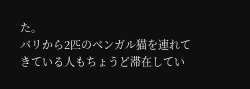た。
パリから2匹のベンガル猫を連れてきている人もちょうど滞在してい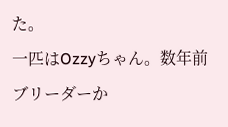た。
一匹はOzzyちゃん。数年前ブリーダーか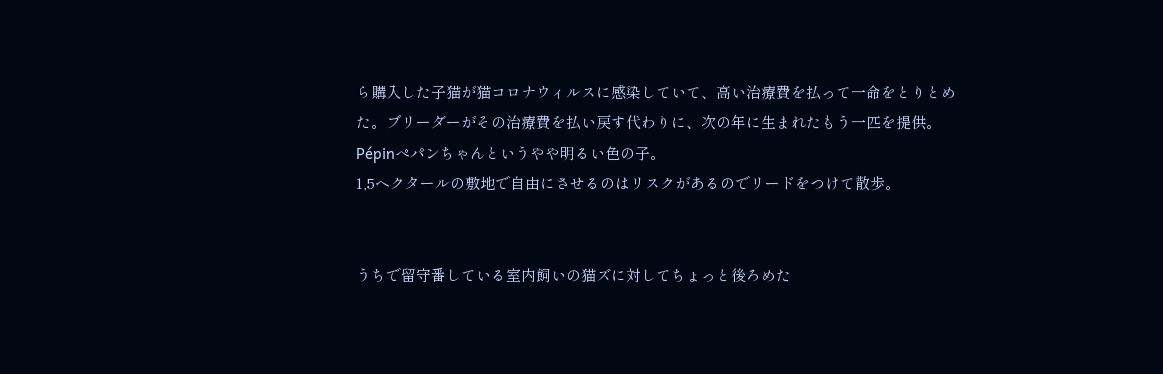ら購入した子猫が猫コロナウィルスに感染していて、高い治療費を払って一命をとりとめた。ブリーダーがその治療費を払い戻す代わりに、次の年に生まれたもう一匹を提供。Pépinぺパンちゃんというやや明るい色の子。
1,5ヘクタールの敷地で自由にさせるのはリスクがあるのでリードをつけて散歩。


うちで留守番している室内飼いの猫ズに対してちょっと後ろめた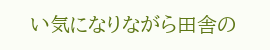い気になりながら田舎の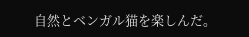自然とベンガル猫を楽しんだ。